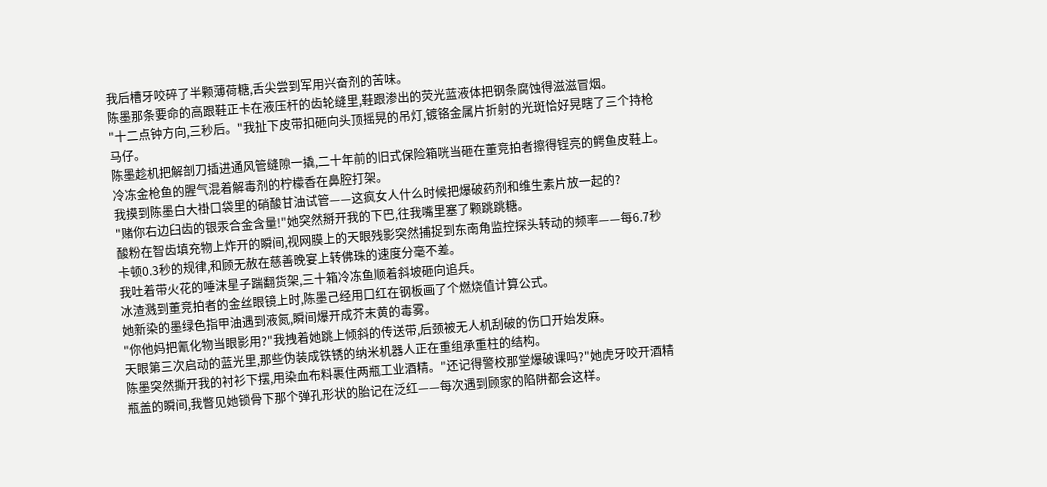我后槽牙咬碎了半颗薄荷糖,舌尖尝到军用兴奋剂的苦味。
陈墨那条要命的高跟鞋正卡在液压杆的齿轮缝里,鞋跟渗出的荧光蓝液体把钢条腐蚀得滋滋冒烟。
"十二点钟方向,三秒后。"我扯下皮带扣砸向头顶摇晃的吊灯,镀铬金属片折射的光斑恰好晃瞎了三个持枪马仔。
陈墨趁机把解剖刀插进通风管缝隙一撬,二十年前的旧式保险箱咣当砸在董竞拍者擦得锃亮的鳄鱼皮鞋上。
冷冻金枪鱼的腥气混着解毒剂的柠檬香在鼻腔打架。
我摸到陈墨白大褂口袋里的硝酸甘油试管——这疯女人什么时候把爆破药剂和维生素片放一起的?
"赌你右边臼齿的银汞合金含量!"她突然掰开我的下巴,往我嘴里塞了颗跳跳糖。
酸粉在智齿填充物上炸开的瞬间,视网膜上的天眼残影突然捕捉到东南角监控探头转动的频率——每6.7秒卡顿0.3秒的规律,和顾无赦在慈善晚宴上转佛珠的速度分毫不差。
我吐着带火花的唾沫星子踹翻货架,三十箱冷冻鱼顺着斜坡砸向追兵。
冰渣溅到董竞拍者的金丝眼镜上时,陈墨己经用口红在钢板画了个燃烧值计算公式。
她新染的墨绿色指甲油遇到液氮,瞬间爆开成芥末黄的毒雾。
"你他妈把氰化物当眼影用?"我拽着她跳上倾斜的传送带,后颈被无人机刮破的伤口开始发麻。
天眼第三次启动的蓝光里,那些伪装成铁锈的纳米机器人正在重组承重柱的结构。
陈墨突然撕开我的衬衫下摆,用染血布料裹住两瓶工业酒精。"还记得警校那堂爆破课吗?"她虎牙咬开酒精瓶盖的瞬间,我瞥见她锁骨下那个弹孔形状的胎记在泛红——每次遇到顾家的陷阱都会这样。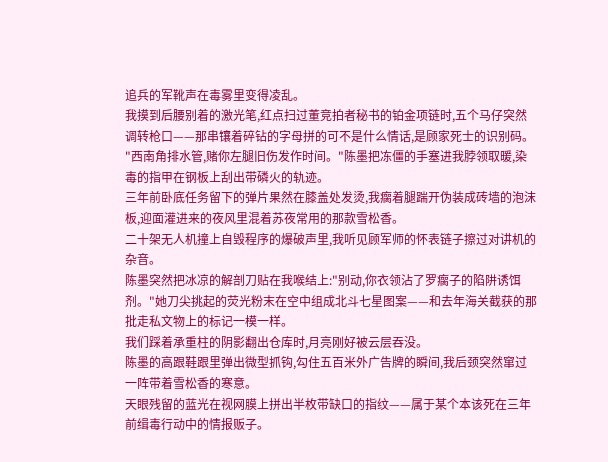追兵的军靴声在毒雾里变得凌乱。
我摸到后腰别着的激光笔,红点扫过董竞拍者秘书的铂金项链时,五个马仔突然调转枪口——那串镶着碎钻的字母拼的可不是什么情话,是顾家死士的识别码。
"西南角排水管,赌你左腿旧伤发作时间。"陈墨把冻僵的手塞进我脖领取暖,染毒的指甲在钢板上刮出带磷火的轨迹。
三年前卧底任务留下的弹片果然在膝盖处发烫,我瘸着腿踹开伪装成砖墙的泡沫板,迎面灌进来的夜风里混着苏夜常用的那款雪松香。
二十架无人机撞上自毁程序的爆破声里,我听见顾军师的怀表链子擦过对讲机的杂音。
陈墨突然把冰凉的解剖刀贴在我喉结上:"别动,你衣领沾了罗瘸子的陷阱诱饵剂。"她刀尖挑起的荧光粉末在空中组成北斗七星图案——和去年海关截获的那批走私文物上的标记一模一样。
我们踩着承重柱的阴影翻出仓库时,月亮刚好被云层吞没。
陈墨的高跟鞋跟里弹出微型抓钩,勾住五百米外广告牌的瞬间,我后颈突然窜过一阵带着雪松香的寒意。
天眼残留的蓝光在视网膜上拼出半枚带缺口的指纹——属于某个本该死在三年前缉毒行动中的情报贩子。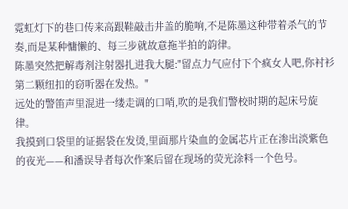霓虹灯下的巷口传来高跟鞋敲击井盖的脆响,不是陈墨这种带着杀气的节奏,而是某种慵懒的、每三步就故意拖半拍的韵律。
陈墨突然把解毒剂注射器扎进我大腿:"留点力气应付下个疯女人吧,你衬衫第二颗纽扣的窃听器在发热。"
远处的警笛声里混进一缕走调的口哨,吹的是我们警校时期的起床号旋律。
我摸到口袋里的证据袋在发烫,里面那片染血的金属芯片正在渗出淡紫色的夜光——和潘误导者每次作案后留在现场的荧光涂料一个色号。